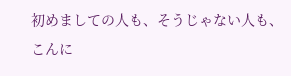初めましての人も、そうじゃない人も、こんに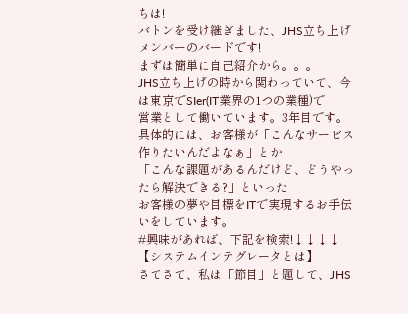ちは!
バトンを受け継ぎました、JHS立ち上げメンバーのバードです!
まずは簡単に自己紹介から。。。
JHS立ち上げの時から関わっていて、今は東京でSIer(IT業界の1つの業種)で
営業として働いています。3年目です。
具体的には、お客様が「こんなサービス作りたいんだよなぁ」とか
「こんな課題があるんだけど、どうやったら解決できる?」といった
お客様の夢や目標をITで実現するお手伝いをしています。
#興味があれば、下記を検索!↓↓↓↓
【システムインテグレータとは】
さてさて、私は「節目」と題して、JHS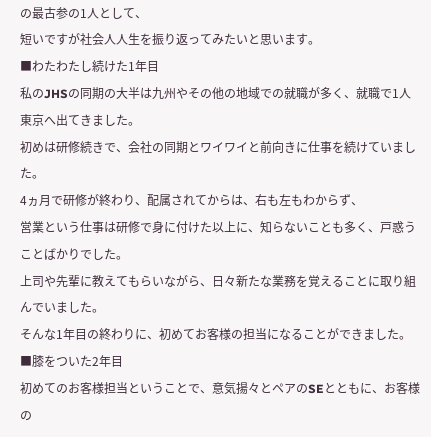の最古参の1人として、
短いですが社会人人生を振り返ってみたいと思います。
■わたわたし続けた1年目
私のJHSの同期の大半は九州やその他の地域での就職が多く、就職で1人東京へ出てきました。
初めは研修続きで、会社の同期とワイワイと前向きに仕事を続けていました。
4ヵ月で研修が終わり、配属されてからは、右も左もわからず、
営業という仕事は研修で身に付けた以上に、知らないことも多く、戸惑うことばかりでした。
上司や先輩に教えてもらいながら、日々新たな業務を覚えることに取り組んでいました。
そんな1年目の終わりに、初めてお客様の担当になることができました。
■膝をついた2年目
初めてのお客様担当ということで、意気揚々とペアのSEとともに、お客様の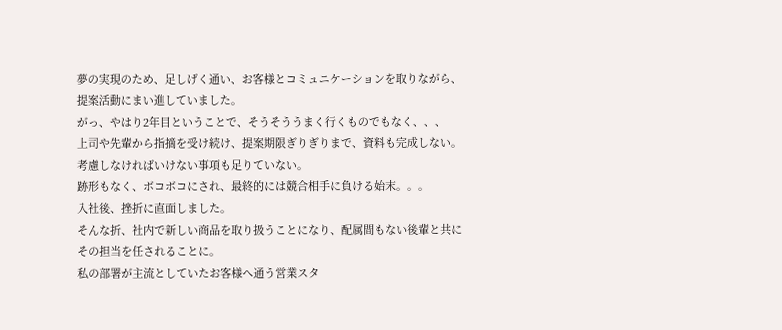夢の実現のため、足しげく通い、お客様とコミュニケーションを取りながら、
提案活動にまい進していました。
がっ、やはり2年目ということで、そうそううまく行くものでもなく、、、
上司や先輩から指摘を受け続け、提案期限ぎりぎりまで、資料も完成しない。
考慮しなければいけない事項も足りていない。
跡形もなく、ボコボコにされ、最終的には競合相手に負ける始末。。。
入社後、挫折に直面しました。
そんな折、社内で新しい商品を取り扱うことになり、配属間もない後輩と共に
その担当を任されることに。
私の部署が主流としていたお客様へ通う営業スタ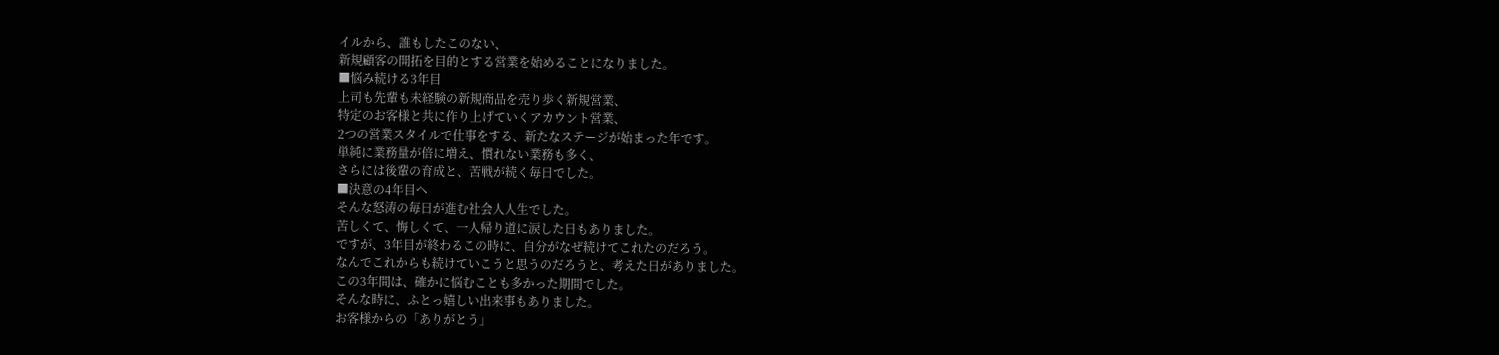イルから、誰もしたこのない、
新規顧客の開拓を目的とする営業を始めることになりました。
■悩み続ける3年目
上司も先輩も未経験の新規商品を売り歩く新規営業、
特定のお客様と共に作り上げていくアカウント営業、
2つの営業スタイルで仕事をする、新たなステージが始まった年です。
単純に業務量が倍に増え、慣れない業務も多く、
さらには後輩の育成と、苦戦が続く毎日でした。
■決意の4年目へ
そんな怒涛の毎日が進む社会人人生でした。
苦しくて、悔しくて、一人帰り道に涙した日もありました。
ですが、3年目が終わるこの時に、自分がなぜ続けてこれたのだろう。
なんでこれからも続けていこうと思うのだろうと、考えた日がありました。
この3年間は、確かに悩むことも多かった期間でした。
そんな時に、ふとっ嬉しい出来事もありました。
お客様からの「ありがとう」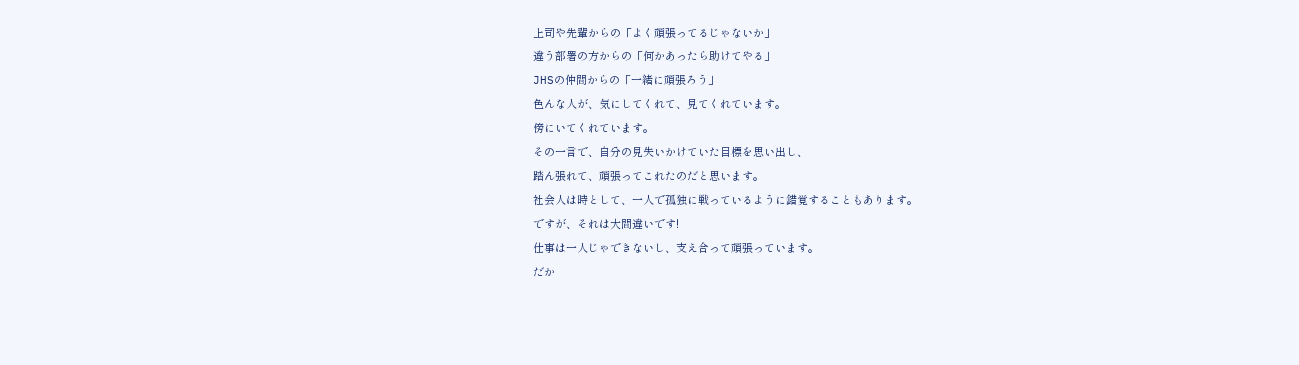上司や先輩からの「よく頑張ってるじゃないか」
違う部署の方からの「何かあったら助けてやる」
JHSの仲間からの「一緒に頑張ろう」
色んな人が、気にしてくれて、見てくれています。
傍にいてくれています。
その一言で、自分の見失いかけていた目標を思い出し、
踏ん張れて、頑張ってこれたのだと思います。
社会人は時として、一人で孤独に戦っているように錯覚することもあります。
ですが、それは大間違いです!
仕事は一人じゃできないし、支え合って頑張っています。
だか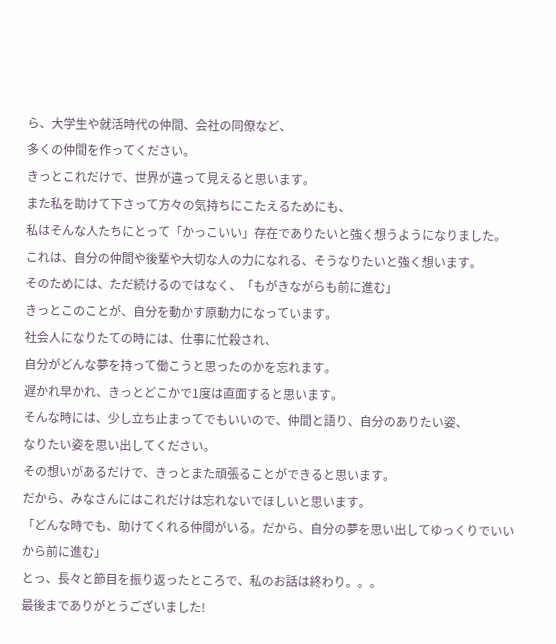ら、大学生や就活時代の仲間、会社の同僚など、
多くの仲間を作ってください。
きっとこれだけで、世界が違って見えると思います。
また私を助けて下さって方々の気持ちにこたえるためにも、
私はそんな人たちにとって「かっこいい」存在でありたいと強く想うようになりました。
これは、自分の仲間や後輩や大切な人の力になれる、そうなりたいと強く想います。
そのためには、ただ続けるのではなく、「もがきながらも前に進む」
きっとこのことが、自分を動かす原動力になっています。
社会人になりたての時には、仕事に忙殺され、
自分がどんな夢を持って働こうと思ったのかを忘れます。
遅かれ早かれ、きっとどこかで1度は直面すると思います。
そんな時には、少し立ち止まってでもいいので、仲間と語り、自分のありたい姿、
なりたい姿を思い出してください。
その想いがあるだけで、きっとまた頑張ることができると思います。
だから、みなさんにはこれだけは忘れないでほしいと思います。
「どんな時でも、助けてくれる仲間がいる。だから、自分の夢を思い出してゆっくりでいいから前に進む」
とっ、長々と節目を振り返ったところで、私のお話は終わり。。。
最後までありがとうございました!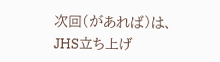次回(があれば)は、JHS立ち上げ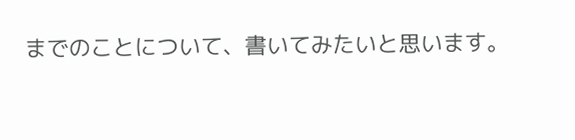までのことについて、書いてみたいと思います。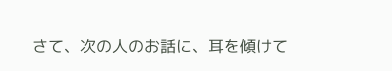さて、次の人のお話に、耳を傾けて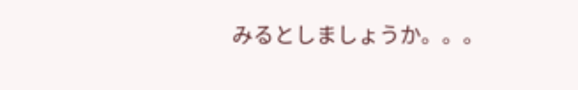みるとしましょうか。。。